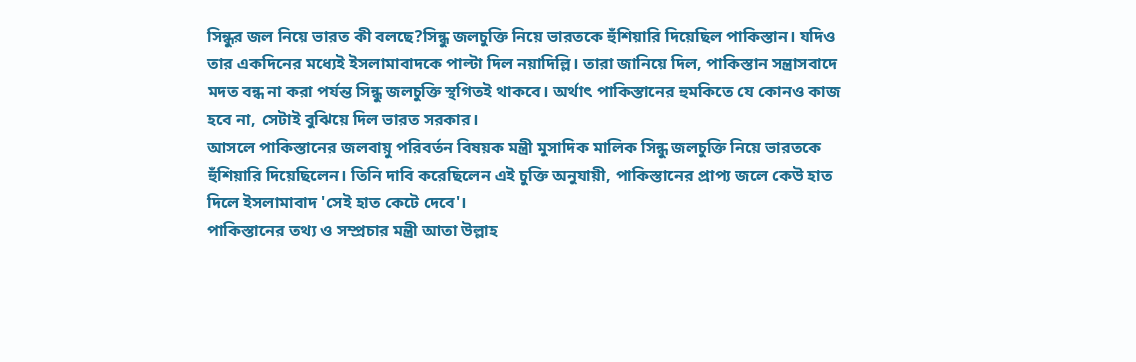সিন্ধুর জল নিয়ে ভারত কী বলছে?সিন্ধু জলচুক্তি নিয়ে ভারতকে হুঁশিয়ারি দিয়েছিল পাকিস্তান। যদিও তার একদিনের মধ্যেই ইসলামাবাদকে পাল্টা দিল নয়াদিল্লি। তারা জানিয়ে দিল, পাকিস্তান সন্ত্রাসবাদে মদত বন্ধ না করা পর্যন্ত সিন্ধু জলচুক্তি স্থগিতই থাকবে। অর্থাৎ পাকিস্তানের হুমকিতে যে কোনও কাজ হবে না, সেটাই বুঝিয়ে দিল ভারত সরকার।
আসলে পাকিস্তানের জলবায়ু পরিবর্তন বিষয়ক মন্ত্রী মুসাদিক মালিক সিন্ধু জলচুক্তি নিয়ে ভারতকে হুঁশিয়ারি দিয়েছিলেন। তিনি দাবি করেছিলেন এই চুক্তি অনুযায়ী, পাকিস্তানের প্রাপ্য জলে কেউ হাত দিলে ইসলামাবাদ 'সেই হাত কেটে দেবে'।
পাকিস্তানের তথ্য ও সম্প্রচার মন্ত্রী আতা উল্লাহ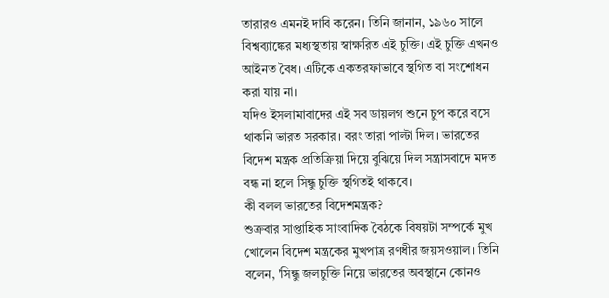তারারও এমনই দাবি করেন। তিনি জানান, ১৯৬০ সালে বিশ্বব্যাঙ্কের মধ্যস্থতায় স্বাক্ষরিত এই চুক্তি। এই চুক্তি এখনও আইনত বৈধ। এটিকে একতরফাভাবে স্থগিত বা সংশোধন করা যায় না।
যদিও ইসলামাবাদের এই সব ডায়লগ শুনে চুপ করে বসে থাকনি ভারত সরকার। বরং তারা পাল্টা দিল। ভারতের বিদেশ মন্ত্রক প্রতিক্রিয়া দিয়ে বুঝিয়ে দিল সন্ত্রাসবাদে মদত বন্ধ না হলে সিন্ধু চুক্তি স্থগিতই থাকবে।
কী বলল ভারতের বিদেশমন্ত্রক?
শুক্রবার সাপ্তাহিক সাংবাদিক বৈঠকে বিষয়টা সম্পর্কে মুখ খোলেন বিদেশ মন্ত্রকের মুখপাত্র রণধীর জয়সওয়াল। তিনি বলেন, 'সিন্ধু জলচুক্তি নিয়ে ভারতের অবস্থানে কোনও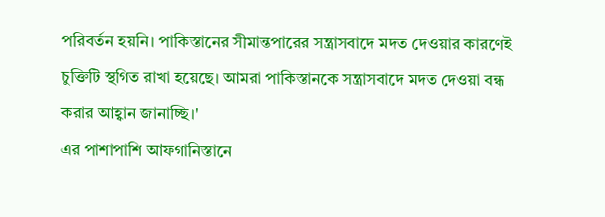পরিবর্তন হয়নি। পাকিস্তানের সীমান্তপারের সন্ত্রাসবাদে মদত দেওয়ার কারণেই চুক্তিটি স্থগিত রাখা হয়েছে। আমরা পাকিস্তানকে সন্ত্রাসবাদে মদত দেওয়া বন্ধ করার আহ্বান জানাচ্ছি।'
এর পাশাপাশি আফগানিস্তানে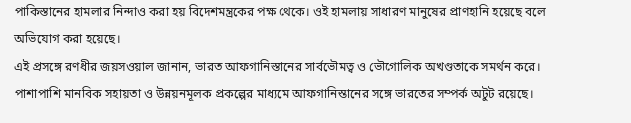পাকিস্তানের হামলার নিন্দাও করা হয় বিদেশমন্ত্রকের পক্ষ থেকে। ওই হামলায় সাধারণ মানুষের প্রাণহানি হয়েছে বলে অভিযোগ করা হয়েছে।
এই প্রসঙ্গে রণধীর জয়সওয়াল জানান, ভারত আফগানিস্তানের সার্বভৌমত্ব ও ভৌগোলিক অখণ্ডতাকে সমর্থন করে। পাশাপাশি মানবিক সহায়তা ও উন্নয়নমূলক প্রকল্পের মাধ্যমে আফগানিস্তানের সঙ্গে ভারতের সম্পর্ক অটুট রয়েছে।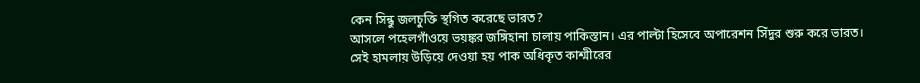কেন সিন্ধু জলচুক্তি স্থগিত করেছে ভারত?
আসলে পহেলগাঁওয়ে ভয়ঙ্কর জঙ্গিহানা চালায় পাকিস্তান। এর পাল্টা হিসেবে অপারেশন সিঁদুর শুরু করে ভারত। সেই হামলায় উড়িয়ে দেওয়া হয় পাক অধিকৃত কাশ্মীরের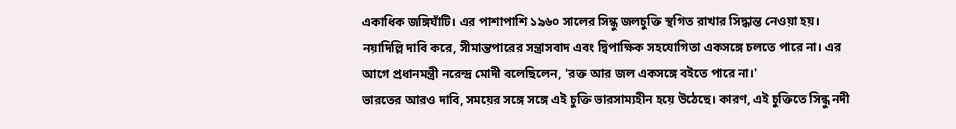একাধিক জঙ্গিঘাঁটি। এর পাশাপাশি ১৯৬০ সালের সিন্ধু জলচুক্তি স্থগিত রাখার সিদ্ধান্ত নেওয়া হয়।
নয়াদিল্লি দাবি করে, সীমান্তপারের সন্ত্রাসবাদ এবং দ্বিপাক্ষিক সহযোগিতা একসঙ্গে চলতে পারে না। এর আগে প্রধানমন্ত্রী নরেন্দ্র মোদী বলেছিলেন, 'রক্ত আর জল একসঙ্গে বইতে পারে না।'
ভারতের আরও দাবি, সময়ের সঙ্গে সঙ্গে এই চুক্তি ভারসাম্যহীন হয়ে উঠেছে। কারণ, এই চুক্তিতে সিন্ধু নদী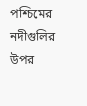পশ্চিমের নদীগুলির উপর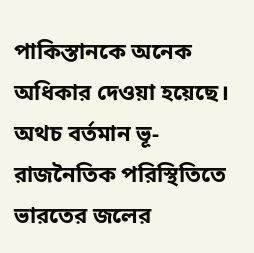পাকিস্তানকে অনেক অধিকার দেওয়া হয়েছে। অথচ বর্তমান ভূ-রাজনৈতিক পরিস্থিতিতে ভারতের জলের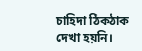চাহিদা ঠিকঠাক দেখা হয়নি।